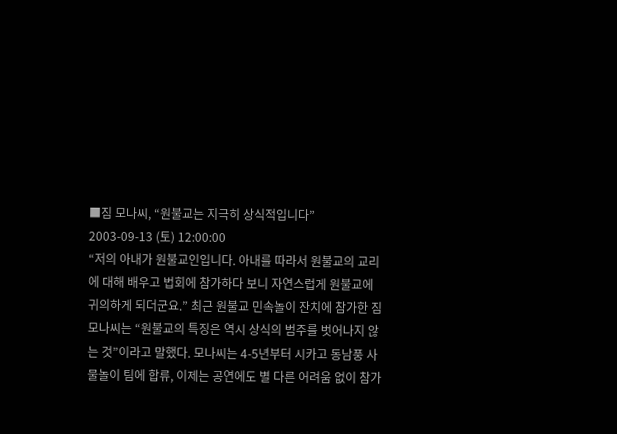■짐 모나씨, “원불교는 지극히 상식적입니다”
2003-09-13 (토) 12:00:00
“저의 아내가 원불교인입니다. 아내를 따라서 원불교의 교리에 대해 배우고 법회에 참가하다 보니 자연스럽게 원불교에 귀의하게 되더군요.” 최근 원불교 민속놀이 잔치에 참가한 짐 모나씨는 “원불교의 특징은 역시 상식의 범주를 벗어나지 않는 것”이라고 말했다. 모나씨는 4-5년부터 시카고 동남풍 사물놀이 팀에 합류, 이제는 공연에도 별 다른 어려움 없이 참가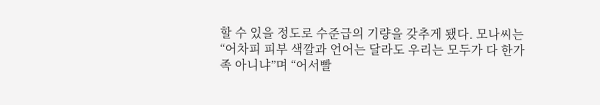할 수 있을 정도로 수준급의 기량을 갖추게 됐다. 모나씨는 “어차피 피부 색깔과 언어는 달라도 우리는 모두가 다 한가족 아니냐”며 “어서빨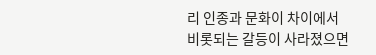리 인종과 문화이 차이에서 비롯되는 갈등이 사라졌으면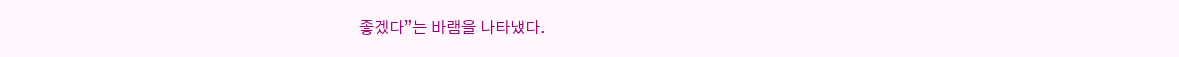좋겠다”는 바램을 나타냈다.